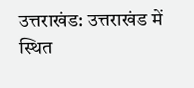उत्तराखंड: उत्तराखंड में स्थित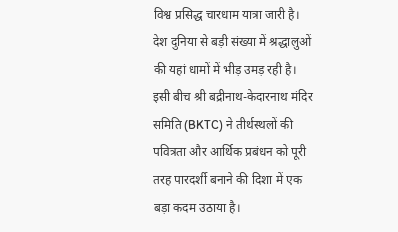विश्व प्रसिद्ध चारधाम यात्रा जारी है। देश दुनिया से बड़ी संख्या में श्रद्धालुओं की यहां धामों में भीड़ उमड़ रही है। इसी बीच श्री बद्रीनाथ-केदारनाथ मंदिर समिति (BKTC) ने तीर्थस्थलों की पवित्रता और आर्थिक प्रबंधन को पूरी तरह पारदर्शी बनाने की दिशा में एक बड़ा कदम उठाया है।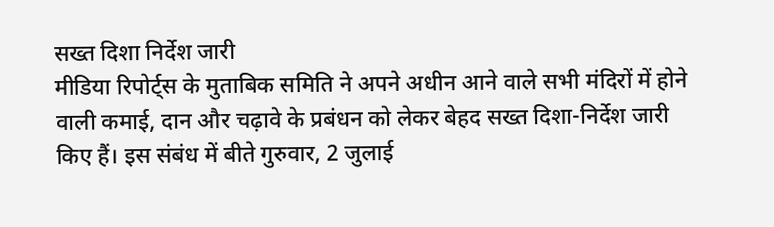सख्त दिशा निर्देश जारी
मीडिया रिपोर्ट्स के मुताबिक समिति ने अपने अधीन आने वाले सभी मंदिरों में होने वाली कमाई, दान और चढ़ावे के प्रबंधन को लेकर बेहद सख्त दिशा-निर्देश जारी किए हैं। इस संबंध में बीते गुरुवार, 2 जुलाई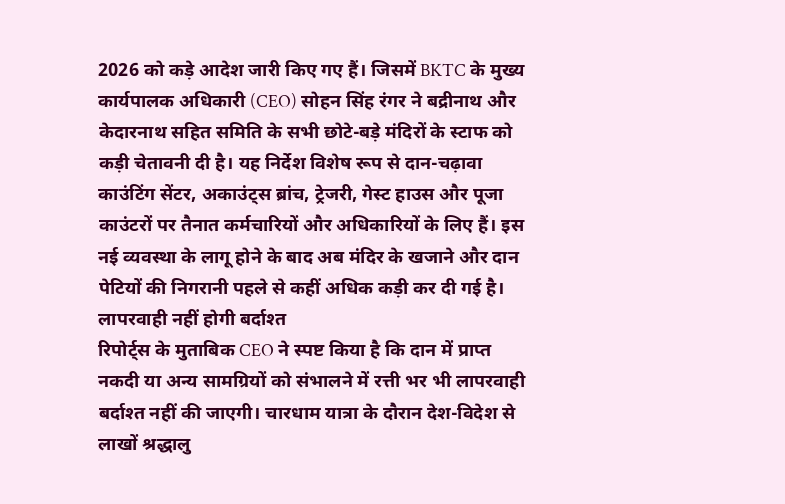2026 को कड़े आदेश जारी किए गए हैं। जिसमें BKTC के मुख्य कार्यपालक अधिकारी (CEO) सोहन सिंह रंगर ने बद्रीनाथ और केदारनाथ सहित समिति के सभी छोटे-बड़े मंदिरों के स्टाफ को कड़ी चेतावनी दी है। यह निर्देश विशेष रूप से दान-चढ़ावा काउंटिंग सेंटर, अकाउंट्स ब्रांच, ट्रेजरी, गेस्ट हाउस और पूजा काउंटरों पर तैनात कर्मचारियों और अधिकारियों के लिए हैं। इस नई व्यवस्था के लागू होने के बाद अब मंदिर के खजाने और दान पेटियों की निगरानी पहले से कहीं अधिक कड़ी कर दी गई है।
लापरवाही नहीं होगी बर्दाश्त
रिपोर्ट्स के मुताबिक CEO ने स्पष्ट किया है कि दान में प्राप्त नकदी या अन्य सामग्रियों को संभालने में रत्ती भर भी लापरवाही बर्दाश्त नहीं की जाएगी। चारधाम यात्रा के दौरान देश-विदेश से लाखों श्रद्धालु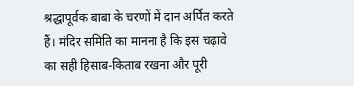श्रद्धापूर्वक बाबा के चरणों में दान अर्पित करते हैं। मंदिर समिति का मानना है कि इस चढ़ावे का सही हिसाब-किताब रखना और पूरी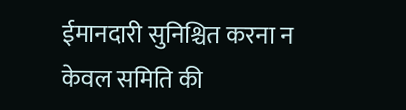ईमानदारी सुनिश्चित करना न केवल समिति की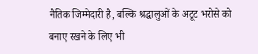नैतिक जिम्मेदारी है, बल्कि श्रद्धालुओं के अटूट भरोसे को बनाए रखने के लिए भी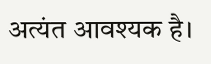अत्यंत आवश्यक है।